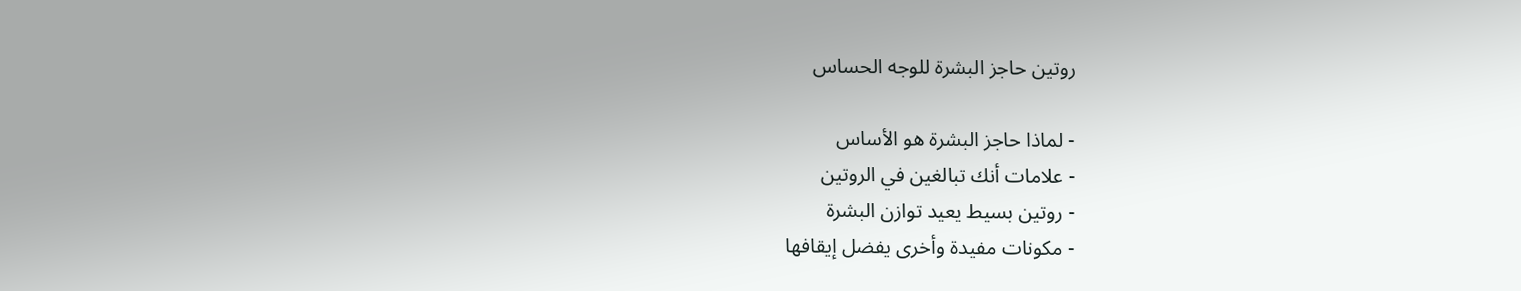روتين حاجز البشرة للوجه الحساس

- لماذا حاجز البشرة هو الأساس
- علامات أنك تبالغين في الروتين
- روتين بسيط يعيد توازن البشرة
- مكونات مفيدة وأخرى يفضل إيقافها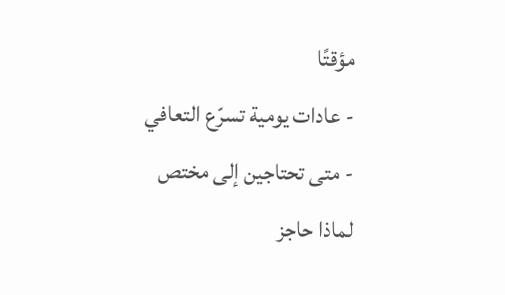مؤقتًا
- عادات يومية تسرّع التعافي
- متى تحتاجين إلى مختص
لماذا حاجز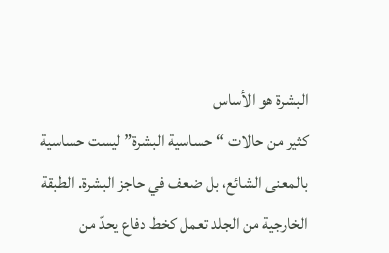البشرة هو الأساس
كثير من حالات “حساسية البشرة” ليست حساسية بالمعنى الشائع، بل ضعف في حاجز البشرة. الطبقة الخارجية من الجلد تعمل كخط دفاع يحدّ من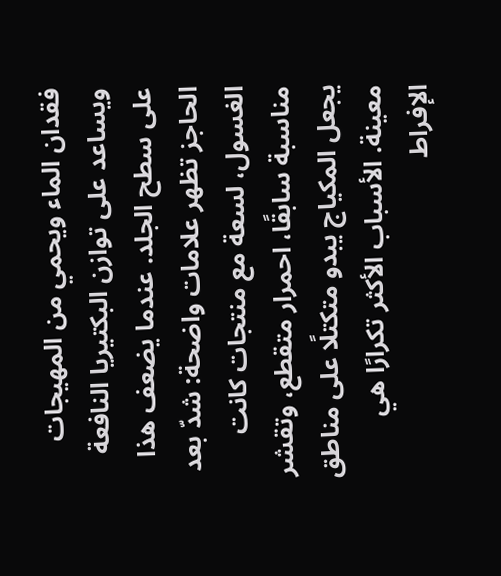فقدان الماء ويحمي من المهيجات ويساعد على توازن البكتيريا النافعة على سطح الجلد. عندما يضعف هذا الحاجز تظهر علامات واضحة: شدّ بعد الغسول، لسعة مع منتجات كانت مناسبة سابقًا، احمرار متقطع، وتقشر يجعل المكياج يبدو متكتلًا على مناطق معينة. الأسباب الأكثر تكرارًا هي الإفراط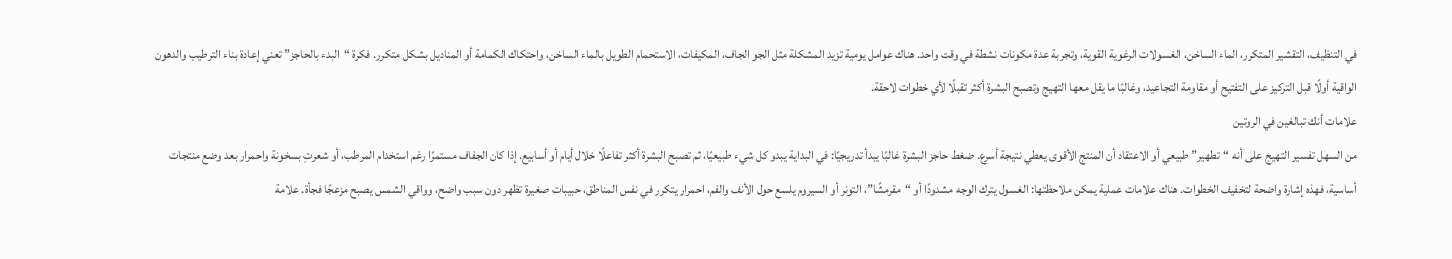في التنظيف، التقشير المتكرر، الماء الساخن، الغسولات الرغوية القوية، وتجربة عدة مكونات نشطة في وقت واحد. هناك عوامل يومية تزيد المشكلة مثل الجو الجاف، المكيفات، الاستحمام الطويل بالماء الساخن، واحتكاك الكمامة أو المناديل بشكل متكرر. فكرة “البدء بالحاجز” تعني إعادة بناء الترطيب والدهون الواقية أولًا قبل التركيز على التفتيح أو مقاومة التجاعيد، وغالبًا ما يقل معها التهيج وتصبح البشرة أكثر تقبلًا لأي خطوات لاحقة.
علامات أنك تبالغين في الروتين
من السهل تفسير التهيج على أنه “تطهير” طبيعي أو الاعتقاد أن المنتج الأقوى يعطي نتيجة أسرع. ضغط حاجز البشرة غالبًا يبدأ تدريجيًا: في البداية يبدو كل شيء طبيعيًا، ثم تصبح البشرة أكثر تفاعلًا خلال أيام أو أسابيع. إذا كان الجفاف مستمرًا رغم استخدام المرطب، أو شعرتِ بسخونة واحمرار بعد وضع منتجات أساسية، فهذه إشارة واضحة لتخفيف الخطوات. هناك علامات عملية يمكن ملاحظتها: الغسول يترك الوجه مشدودًا أو “مقرمشًا”، التونر أو السيروم يلسع حول الأنف والفم، احمرار يتكرر في نفس المناطق، حبيبات صغيرة تظهر دون سبب واضح، وواقي الشمس يصبح مزعجًا فجأة. علامة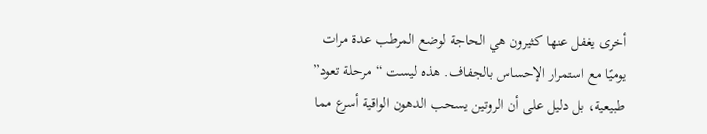أخرى يغفل عنها كثيرون هي الحاجة لوضع المرطب عدة مرات يوميًا مع استمرار الإحساس بالجفاف. هذه ليست “مرحلة تعود” طبيعية، بل دليل على أن الروتين يسحب الدهون الواقية أسرع مما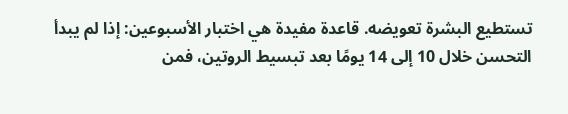تستطيع البشرة تعويضه. قاعدة مفيدة هي اختبار الأسبوعين: إذا لم يبدأ التحسن خلال 10 إلى 14 يومًا بعد تبسيط الروتين، فمن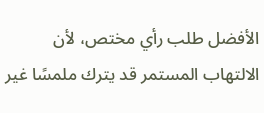الأفضل طلب رأي مختص، لأن الالتهاب المستمر قد يترك ملمسًا غير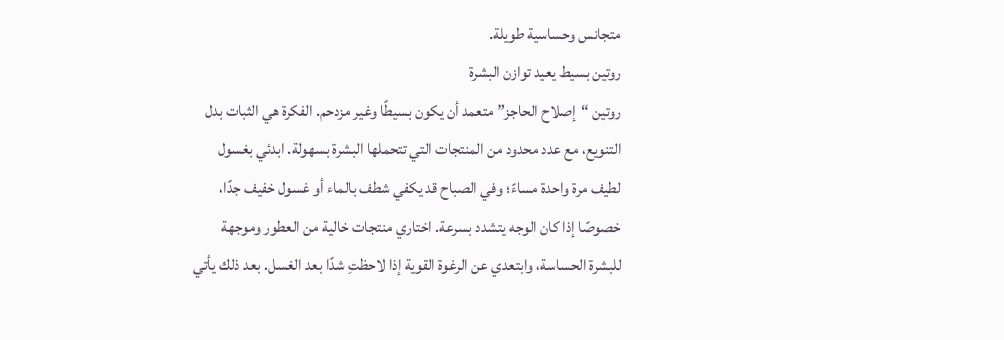متجانس وحساسية طويلة.
روتين بسيط يعيد توازن البشرة
روتين “إصلاح الحاجز” متعمد أن يكون بسيطًا وغير مزدحم. الفكرة هي الثبات بدل التنويع، مع عدد محدود من المنتجات التي تتحملها البشرة بسهولة. ابدئي بغسول لطيف مرة واحدة مساءً؛ وفي الصباح قد يكفي شطف بالماء أو غسول خفيف جدًا، خصوصًا إذا كان الوجه يتشدد بسرعة. اختاري منتجات خالية من العطور وموجهة للبشرة الحساسة، وابتعدي عن الرغوة القوية إذا لاحظتِ شدًا بعد الغسل. بعد ذلك يأتي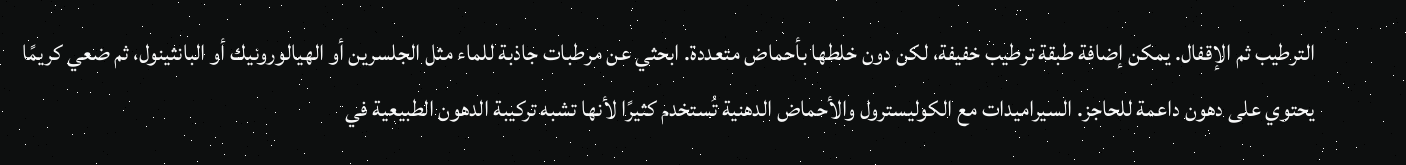الترطيب ثم الإقفال. يمكن إضافة طبقة ترطيب خفيفة، لكن دون خلطها بأحماض متعددة. ابحثي عن مرطبات جاذبة للماء مثل الجلسرين أو الهيالورونيك أو البانثينول، ثم ضعي كريمًا يحتوي على دهون داعمة للحاجز. السيراميدات مع الكوليسترول والأحماض الدهنية تُستخدم كثيرًا لأنها تشبه تركيبة الدهون الطبيعية في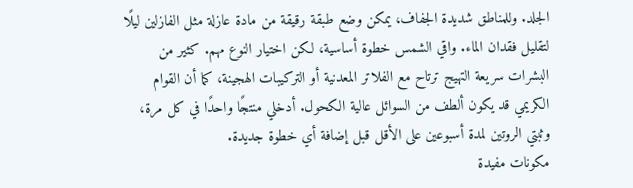الجلد. وللمناطق شديدة الجفاف، يمكن وضع طبقة رقيقة من مادة عازلة مثل الفازلين ليلًا لتقليل فقدان الماء. واقي الشمس خطوة أساسية، لكن اختيار النوع مهم. كثير من البشرات سريعة التهيج ترتاح مع الفلاتر المعدنية أو التركيبات الهجينة، كما أن القوام الكريمي قد يكون ألطف من السوائل عالية الكحول. أدخلي منتجًا واحدًا في كل مرة، وثبتي الروتين لمدة أسبوعين على الأقل قبل إضافة أي خطوة جديدة.
مكونات مفيدة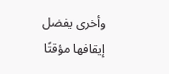وأخرى يفضل إيقافها مؤقتًا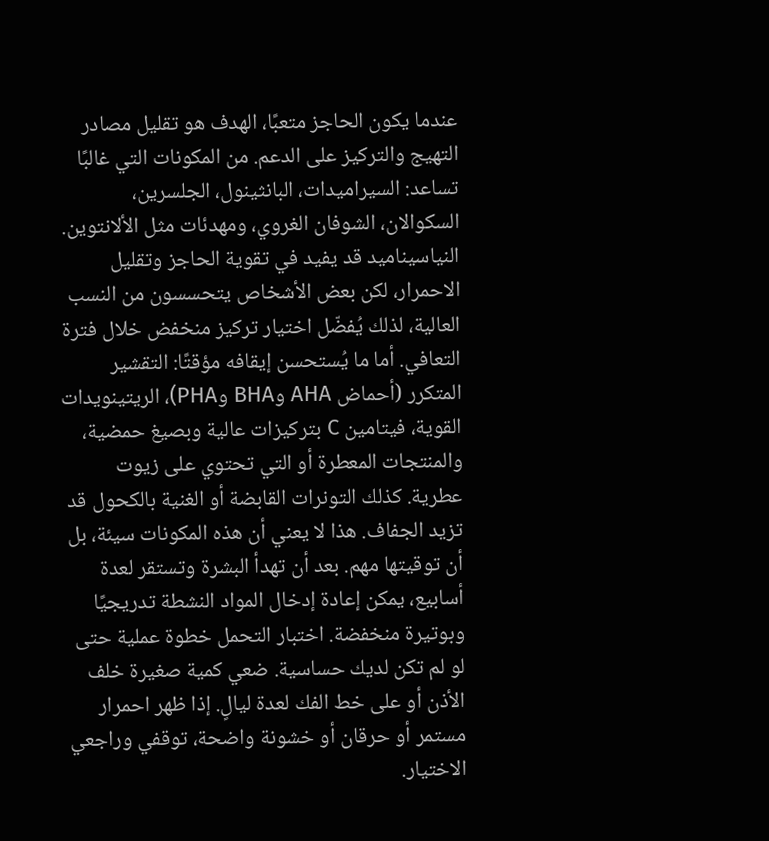عندما يكون الحاجز متعبًا، الهدف هو تقليل مصادر التهيج والتركيز على الدعم. من المكونات التي غالبًا تساعد: السيراميدات، البانثينول، الجلسرين، السكوالان، الشوفان الغروي، ومهدئات مثل الألانتوين. النياسيناميد قد يفيد في تقوية الحاجز وتقليل الاحمرار، لكن بعض الأشخاص يتحسسون من النسب العالية، لذلك يُفضّل اختيار تركيز منخفض خلال فترة التعافي. أما ما يُستحسن إيقافه مؤقتًا: التقشير المتكرر (أحماض AHA وBHA وPHA)، الريتينويدات القوية، فيتامين C بتركيزات عالية وبصيغ حمضية، والمنتجات المعطرة أو التي تحتوي على زيوت عطرية. كذلك التونرات القابضة أو الغنية بالكحول قد تزيد الجفاف. هذا لا يعني أن هذه المكونات سيئة، بل أن توقيتها مهم. بعد أن تهدأ البشرة وتستقر لعدة أسابيع، يمكن إعادة إدخال المواد النشطة تدريجيًا وبوتيرة منخفضة. اختبار التحمل خطوة عملية حتى لو لم تكن لديك حساسية. ضعي كمية صغيرة خلف الأذن أو على خط الفك لعدة ليالٍ. إذا ظهر احمرار مستمر أو حرقان أو خشونة واضحة، توقفي وراجعي الاختيار.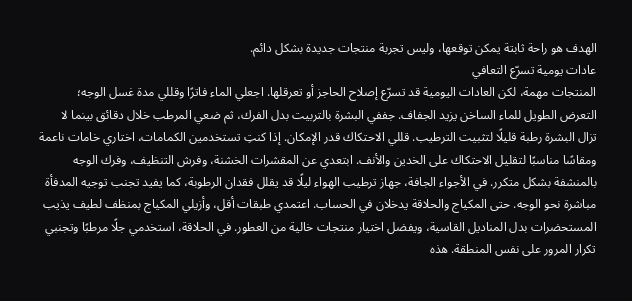الهدف هو راحة ثابتة يمكن توقعها، وليس تجربة منتجات جديدة بشكل دائم.
عادات يومية تسرّع التعافي
المنتجات مهمة، لكن العادات اليومية قد تسرّع إصلاح الحاجز أو تعرقلها. اجعلي الماء فاترًا وقللي مدة غسل الوجه؛ التعرض الطويل للماء الساخن يزيد الجفاف. جففي البشرة بالتربيت بدل الفرك، ثم ضعي المرطب خلال دقائق بينما لا تزال البشرة رطبة قليلًا لتثبيت الترطيب. قللي الاحتكاك قدر الإمكان. إذا كنتِ تستخدمين الكمامات، اختاري خامات ناعمة ومقاسًا مناسبًا لتقليل الاحتكاك على الخدين والأنف. ابتعدي عن المقشرات الخشنة، وفرش التنظيف، وفرك الوجه بالمنشفة بشكل متكرر. في الأجواء الجافة، جهاز ترطيب الهواء ليلًا قد يقلل فقدان الرطوبة، كما يفيد تجنب توجيه المدفأة مباشرة نحو الوجه. حتى المكياج والحلاقة يدخلان في الحساب. اعتمدي طبقات أقل، وأزيلي المكياج بمنظف لطيف يذيب المستحضرات بدل المناديل القاسية، ويفضل اختيار منتجات خالية من العطور. في الحلاقة، استخدمي جلًا مرطبًا وتجنبي تكرار المرور على نفس المنطقة. هذه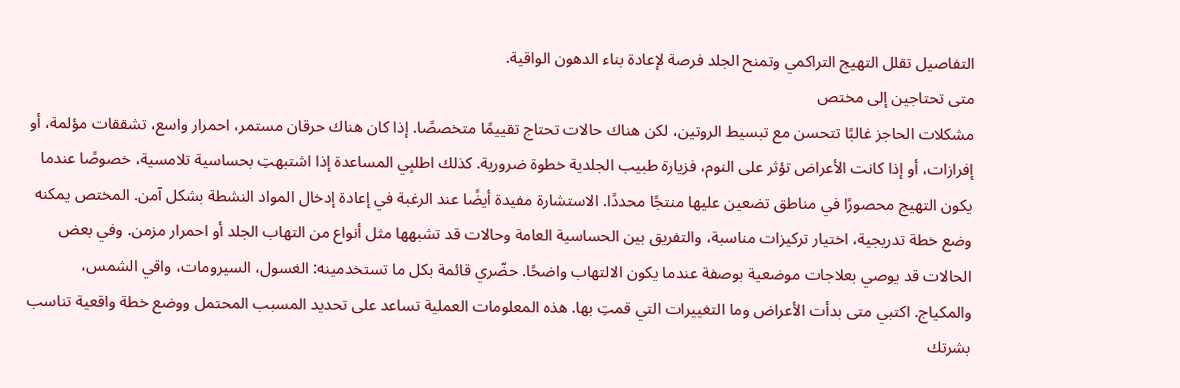التفاصيل تقلل التهيج التراكمي وتمنح الجلد فرصة لإعادة بناء الدهون الواقية.
متى تحتاجين إلى مختص
مشكلات الحاجز غالبًا تتحسن مع تبسيط الروتين، لكن هناك حالات تحتاج تقييمًا متخصصًا. إذا كان هناك حرقان مستمر، احمرار واسع، تشققات مؤلمة، أو إفرازات، أو إذا كانت الأعراض تؤثر على النوم، فزيارة طبيب الجلدية خطوة ضرورية. كذلك اطلبِي المساعدة إذا اشتبهتِ بحساسية تلامسية، خصوصًا عندما يكون التهيج محصورًا في مناطق تضعين عليها منتجًا محددًا. الاستشارة مفيدة أيضًا عند الرغبة في إعادة إدخال المواد النشطة بشكل آمن. المختص يمكنه وضع خطة تدريجية، اختيار تركيزات مناسبة، والتفريق بين الحساسية العامة وحالات قد تشبهها مثل أنواع من التهاب الجلد أو احمرار مزمن. وفي بعض الحالات قد يوصي بعلاجات موضعية بوصفة عندما يكون الالتهاب واضحًا. حضّري قائمة بكل ما تستخدمينه: الغسول، السيرومات، واقي الشمس، والمكياج. اكتبي متى بدأت الأعراض وما التغييرات التي قمتِ بها. هذه المعلومات العملية تساعد على تحديد المسبب المحتمل ووضع خطة واقعية تناسب بشرتك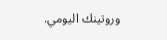وروتينك اليومي.